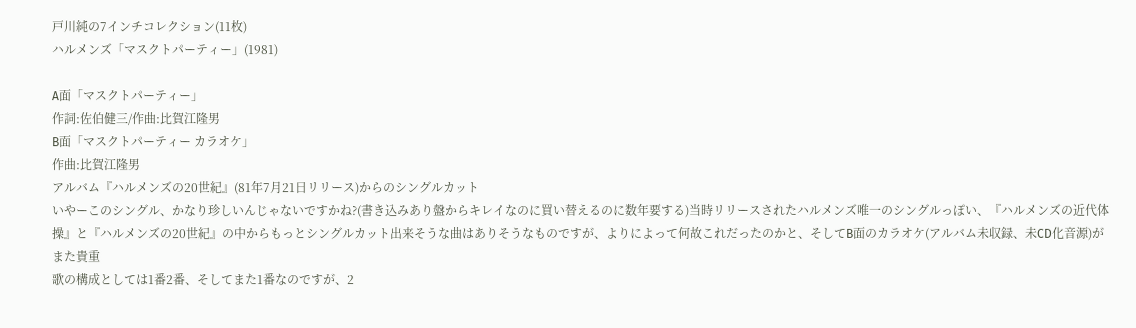戸川純の7インチコレクション(11枚)
ハルメンズ「マスクトパーティー」(1981)

A面「マスクトパーティー」
作詞:佐伯健三/作曲:比賀江隆男
B面「マスクトパーティー カラオケ」
作曲:比賀江隆男
アルバム『ハルメンズの20世紀』(81年7月21日リリース)からのシングルカット
いやーこのシングル、かなり珍しいんじゃないですかね?(書き込みあり盤からキレイなのに買い替えるのに数年要する)当時リリースされたハルメンズ唯一のシングルっぽい、『ハルメンズの近代体操』と『ハルメンズの20世紀』の中からもっとシングルカット出来そうな曲はありそうなものですが、よりによって何故これだったのかと、そしてB面のカラオケ(アルバム未収録、未CD化音源)がまた貴重
歌の構成としては1番2番、そしてまた1番なのですが、2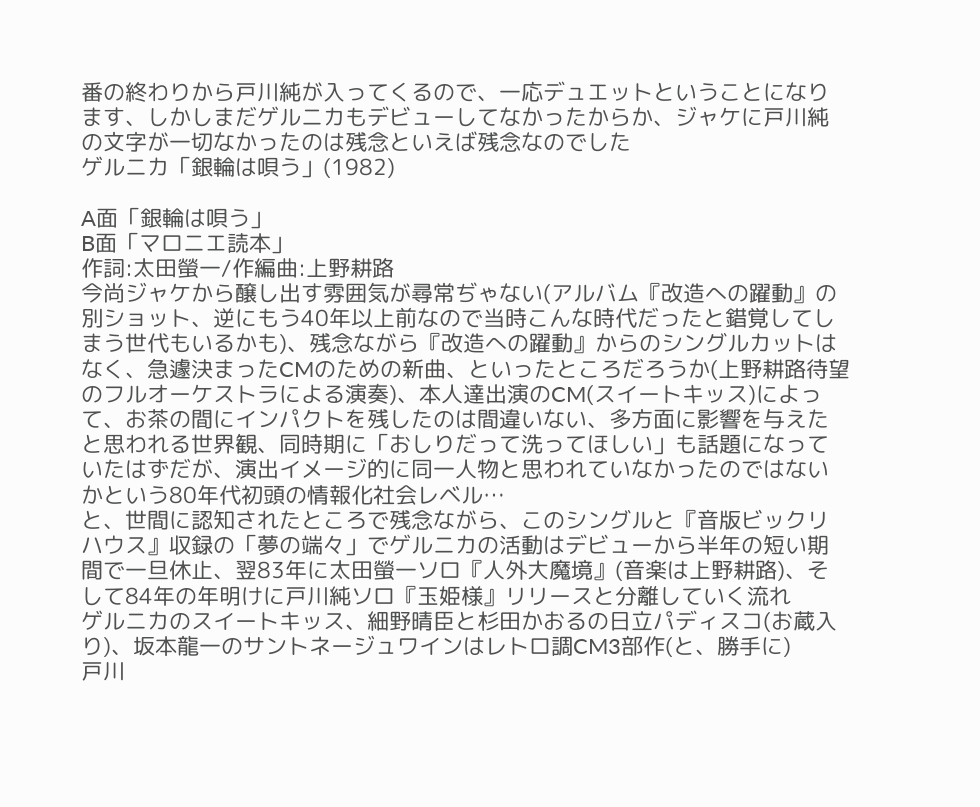番の終わりから戸川純が入ってくるので、一応デュエットということになります、しかしまだゲルニカもデビューしてなかったからか、ジャケに戸川純の文字が一切なかったのは残念といえば残念なのでした
ゲルニカ「銀輪は唄う」(1982)

A面「銀輪は唄う」
B面「マロニエ読本」
作詞:太田螢一/作編曲:上野耕路
今尚ジャケから醸し出す雰囲気が尋常ぢゃない(アルバム『改造への躍動』の別ショット、逆にもう40年以上前なので当時こんな時代だったと錯覚してしまう世代もいるかも)、残念ながら『改造への躍動』からのシングルカットはなく、急遽決まったCMのための新曲、といったところだろうか(上野耕路待望のフルオーケストラによる演奏)、本人達出演のCM(スイートキッス)によって、お茶の間にインパクトを残したのは間違いない、多方面に影響を与えたと思われる世界観、同時期に「おしりだって洗ってほしい」も話題になっていたはずだが、演出イメージ的に同一人物と思われていなかったのではないかという80年代初頭の情報化社会レベル…
と、世間に認知されたところで残念ながら、このシングルと『音版ビックリハウス』収録の「夢の端々」でゲルニカの活動はデビューから半年の短い期間で一旦休止、翌83年に太田螢一ソロ『人外大魔境』(音楽は上野耕路)、そして84年の年明けに戸川純ソロ『玉姫様』リリースと分離していく流れ
ゲルニカのスイートキッス、細野晴臣と杉田かおるの日立パディスコ(お蔵入り)、坂本龍一のサントネージュワインはレトロ調CM3部作(と、勝手に)
戸川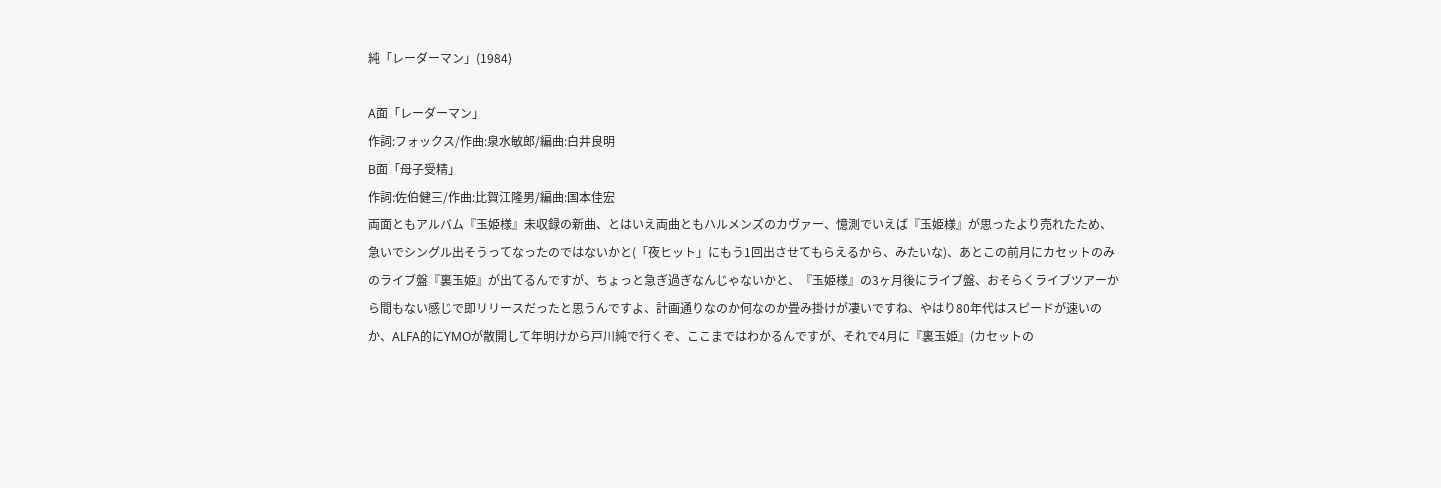純「レーダーマン」(1984)

A面「レーダーマン」
作詞:フォックス/作曲:泉水敏郎/編曲:白井良明
B面「母子受精」
作詞:佐伯健三/作曲:比賀江隆男/編曲:国本佳宏
両面ともアルバム『玉姫様』未収録の新曲、とはいえ両曲ともハルメンズのカヴァー、憶測でいえば『玉姫様』が思ったより売れたため、急いでシングル出そうってなったのではないかと(「夜ヒット」にもう1回出させてもらえるから、みたいな)、あとこの前月にカセットのみのライブ盤『裏玉姫』が出てるんですが、ちょっと急ぎ過ぎなんじゃないかと、『玉姫様』の3ヶ月後にライブ盤、おそらくライブツアーから間もない感じで即リリースだったと思うんですよ、計画通りなのか何なのか畳み掛けが凄いですね、やはり80年代はスピードが速いのか、ALFA的にYMOが散開して年明けから戸川純で行くぞ、ここまではわかるんですが、それで4月に『裏玉姫』(カセットの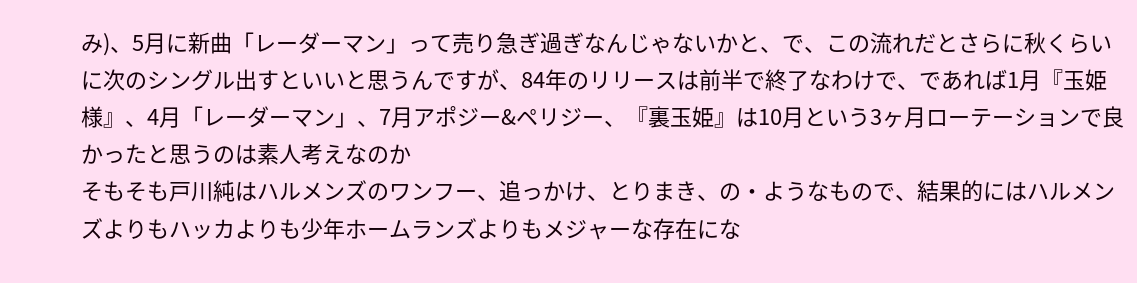み)、5月に新曲「レーダーマン」って売り急ぎ過ぎなんじゃないかと、で、この流れだとさらに秋くらいに次のシングル出すといいと思うんですが、84年のリリースは前半で終了なわけで、であれば1月『玉姫様』、4月「レーダーマン」、7月アポジー&ペリジー、『裏玉姫』は10月という3ヶ月ローテーションで良かったと思うのは素人考えなのか
そもそも戸川純はハルメンズのワンフー、追っかけ、とりまき、の・ようなもので、結果的にはハルメンズよりもハッカよりも少年ホームランズよりもメジャーな存在にな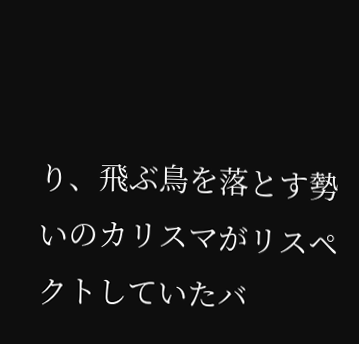り、飛ぶ鳥を落とす勢いのカリスマがリスペクトしていたバ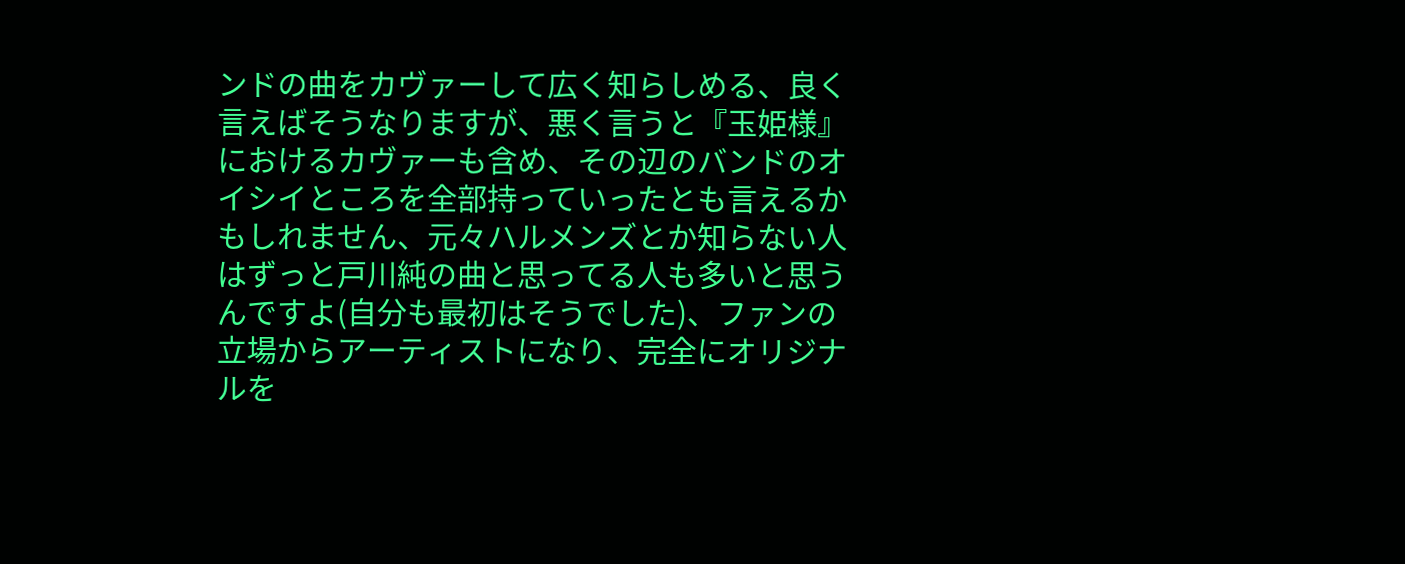ンドの曲をカヴァーして広く知らしめる、良く言えばそうなりますが、悪く言うと『玉姫様』におけるカヴァーも含め、その辺のバンドのオイシイところを全部持っていったとも言えるかもしれません、元々ハルメンズとか知らない人はずっと戸川純の曲と思ってる人も多いと思うんですよ(自分も最初はそうでした)、ファンの立場からアーティストになり、完全にオリジナルを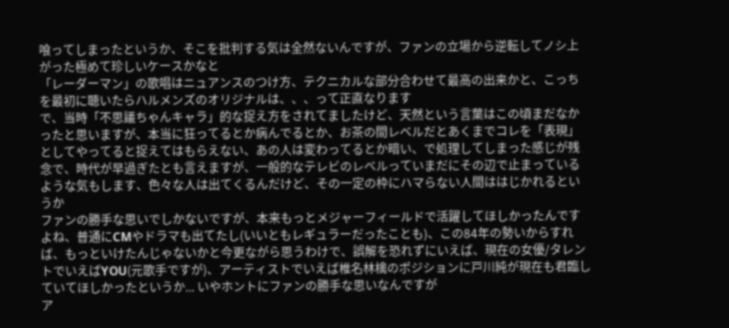喰ってしまったというか、そこを批判する気は全然ないんですが、ファンの立場から逆転してノシ上がった極めて珍しいケースかなと
「レーダーマン」の歌唱はニュアンスのつけ方、テクニカルな部分合わせて最高の出来かと、こっちを最初に聴いたらハルメンズのオリジナルは、、、って正直なります
で、当時「不思議ちゃんキャラ」的な捉え方をされてましたけど、天然という言葉はこの頃まだなかったと思いますが、本当に狂ってるとか病んでるとか、お茶の間レベルだとあくまでコレを「表現」としてやってると捉えてはもらえない、あの人は変わってるとか暗い、で処理してしまった感じが残念で、時代が早過ぎたとも言えますが、一般的なテレビのレベルっていまだにその辺で止まっているような気もします、色々な人は出てくるんだけど、その一定の枠にハマらない人間ははじかれるというか
ファンの勝手な思いでしかないですが、本来もっとメジャーフィールドで活躍してほしかったんですよね、普通にCMやドラマも出てたし(いいともレギュラーだったことも)、この84年の勢いからすれば、もっといけたんじゃないかと今更ながら思うわけで、誤解を恐れずにいえば、現在の女優/タレントでいえばYOU(元歌手ですが)、アーティストでいえば椎名林檎のポジションに戸川純が現在も君臨していてほしかったというか... いやホントにファンの勝手な思いなんですが
ア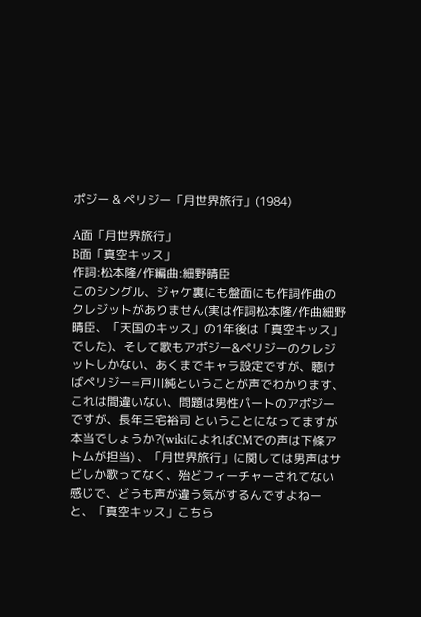ポジー & ペリジー「月世界旅行」(1984)

A面「月世界旅行」
B面「真空キッス」
作詞:松本隆/作編曲:細野晴臣
このシングル、ジャケ裏にも盤面にも作詞作曲のクレジットがありません(実は作詞松本隆/作曲細野晴臣、「天国のキッス」の1年後は「真空キッス」でした)、そして歌もアポジー&ペリジーのクレジットしかない、あくまでキャラ設定ですが、聴けばペリジー=戸川純ということが声でわかります、これは間違いない、問題は男性パートのアポジーですが、長年三宅裕司 ということになってますが本当でしょうか?(wikiによればCMでの声は下條アトムが担当) 、「月世界旅行」に関しては男声はサビしか歌ってなく、殆どフィーチャーされてない感じで、どうも声が違う気がするんですよねーと、「真空キッス」こちら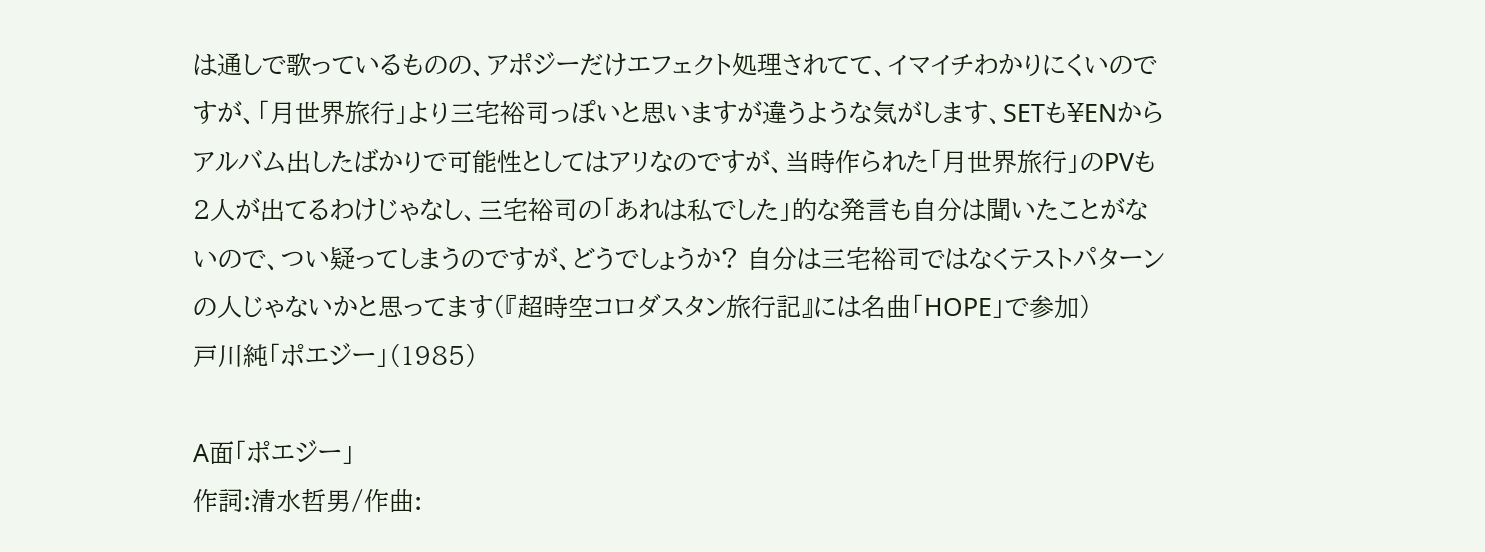は通しで歌っているものの、アポジーだけエフェクト処理されてて、イマイチわかりにくいのですが、「月世界旅行」より三宅裕司っぽいと思いますが違うような気がします、SETも¥ENからアルバム出したばかりで可能性としてはアリなのですが、当時作られた「月世界旅行」のPVも2人が出てるわけじゃなし、三宅裕司の「あれは私でした」的な発言も自分は聞いたことがないので、つい疑ってしまうのですが、どうでしょうか? 自分は三宅裕司ではなくテストパターンの人じゃないかと思ってます(『超時空コロダスタン旅行記』には名曲「HOPE」で参加)
戸川純「ポエジー」(1985)

A面「ポエジー」
作詞:清水哲男/作曲: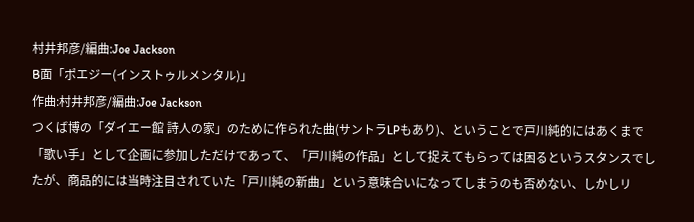村井邦彦/編曲:Joe Jackson
B面「ポエジー(インストゥルメンタル)」
作曲:村井邦彦/編曲:Joe Jackson
つくば博の「ダイエー館 詩人の家」のために作られた曲(サントラLPもあり)、ということで戸川純的にはあくまで「歌い手」として企画に参加しただけであって、「戸川純の作品」として捉えてもらっては困るというスタンスでしたが、商品的には当時注目されていた「戸川純の新曲」という意味合いになってしまうのも否めない、しかしリ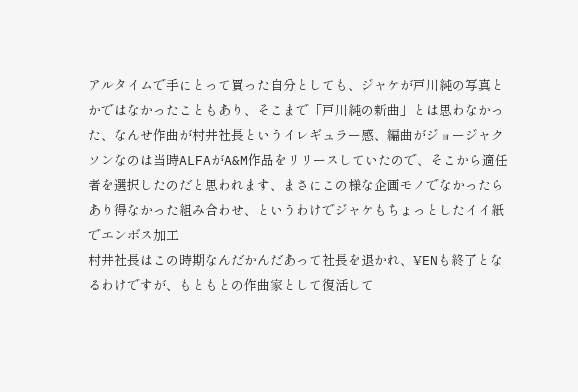アルタイムで手にとって買った自分としても、ジャケが戸川純の写真とかではなかったこともあり、そこまで「戸川純の新曲」とは思わなかった、なんせ作曲が村井社長というイレギュラー感、編曲がジョージャクソンなのは当時ALFAがA&M作品をリリースしていたので、そこから適任者を選択したのだと思われます、まさにこの様な企画モノでなかったらあり得なかった組み合わせ、というわけでジャケもちょっとしたイイ紙でエンボス加工
村井社長はこの時期なんだかんだあって社長を退かれ、¥ENも終了となるわけですが、もともとの作曲家として復活して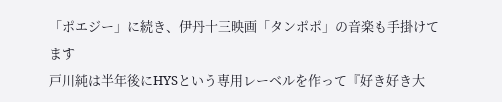「ポエジー」に続き、伊丹十三映画「タンポポ」の音楽も手掛けてます
戸川純は半年後にHYSという専用レーベルを作って『好き好き大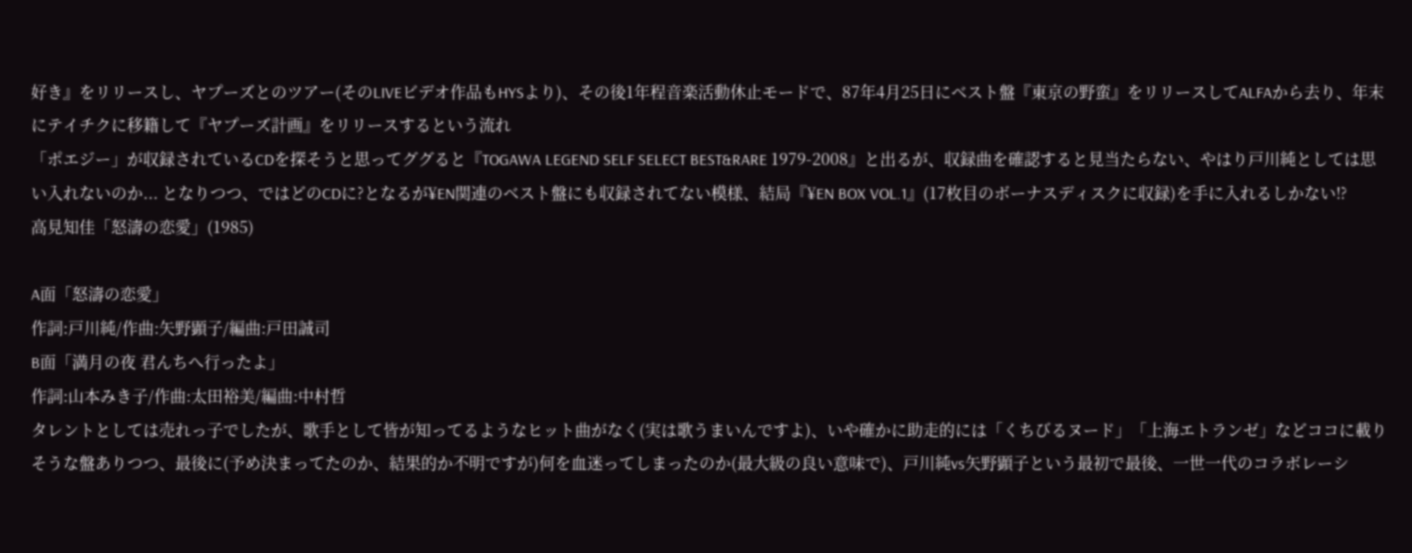好き』をリリースし、ヤプーズとのツアー(そのLIVEビデオ作品もHYSより)、その後1年程音楽活動休止モードで、87年4月25日にベスト盤『東京の野蛮』をリリースしてALFAから去り、年末にテイチクに移籍して『ヤプーズ計画』をリリースするという流れ
「ポエジー」が収録されているCDを探そうと思ってググると『TOGAWA LEGEND SELF SELECT BEST&RARE 1979-2008』と出るが、収録曲を確認すると見当たらない、やはり戸川純としては思い入れないのか... となりつつ、ではどのCDに?となるが¥EN関連のベスト盤にも収録されてない模様、結局『¥EN BOX VOL.1』(17枚目のボーナスディスクに収録)を手に入れるしかない⁉
高見知佳「怒濤の恋愛」(1985)

A面「怒濤の恋愛」
作詞:戸川純/作曲:矢野顕子/編曲:戸田誠司
B面「満月の夜 君んちへ行ったよ」
作詞:山本みき子/作曲:太田裕美/編曲:中村哲
タレントとしては売れっ子でしたが、歌手として皆が知ってるようなヒット曲がなく(実は歌うまいんですよ)、いや確かに助走的には「くちびるヌード」「上海エトランゼ」などココに載りそうな盤ありつつ、最後に(予め決まってたのか、結果的か不明ですが)何を血迷ってしまったのか(最大級の良い意味で)、戸川純vs矢野顕子という最初で最後、一世一代のコラボレーシ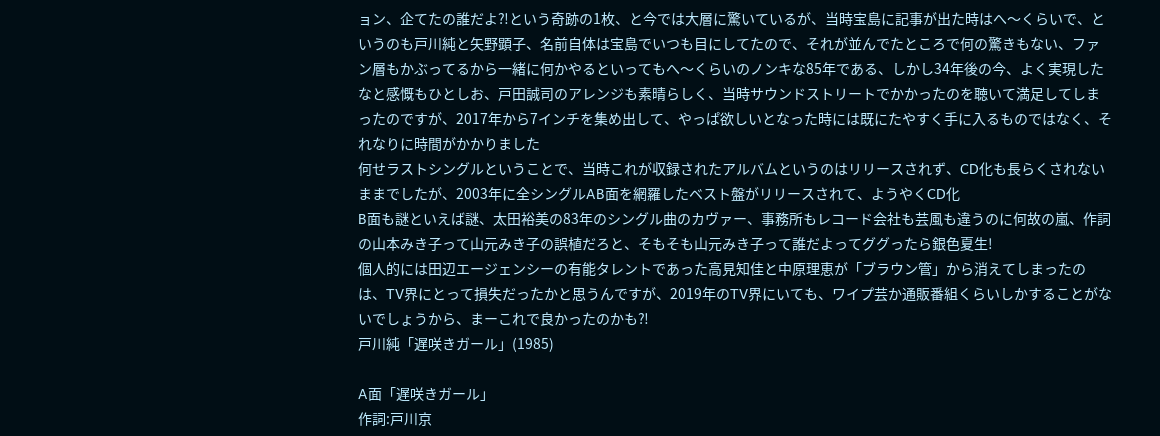ョン、企てたの誰だよ⁈という奇跡の1枚、と今では大層に驚いているが、当時宝島に記事が出た時はへ〜くらいで、というのも戸川純と矢野顕子、名前自体は宝島でいつも目にしてたので、それが並んでたところで何の驚きもない、ファン層もかぶってるから一緒に何かやるといってもへ〜くらいのノンキな85年である、しかし34年後の今、よく実現したなと感慨もひとしお、戸田誠司のアレンジも素晴らしく、当時サウンドストリートでかかったのを聴いて満足してしまったのですが、2017年から7インチを集め出して、やっぱ欲しいとなった時には既にたやすく手に入るものではなく、それなりに時間がかかりました
何せラストシングルということで、当時これが収録されたアルバムというのはリリースされず、CD化も長らくされないままでしたが、2003年に全シングルAB面を網羅したベスト盤がリリースされて、ようやくCD化
B面も謎といえば謎、太田裕美の83年のシングル曲のカヴァー、事務所もレコード会社も芸風も違うのに何故の嵐、作詞の山本みき子って山元みき子の誤植だろと、そもそも山元みき子って誰だよってググったら銀色夏生!
個人的には田辺エージェンシーの有能タレントであった高見知佳と中原理恵が「ブラウン管」から消えてしまったのは、TV界にとって損失だったかと思うんですが、2019年のTV界にいても、ワイプ芸か通販番組くらいしかすることがないでしょうから、まーこれで良かったのかも⁈
戸川純「遅咲きガール」(1985)

A面「遅咲きガール」
作詞:戸川京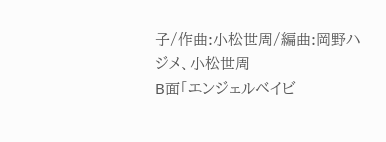子/作曲:小松世周/編曲:岡野ハジメ、小松世周
B面「エンジェルベイビ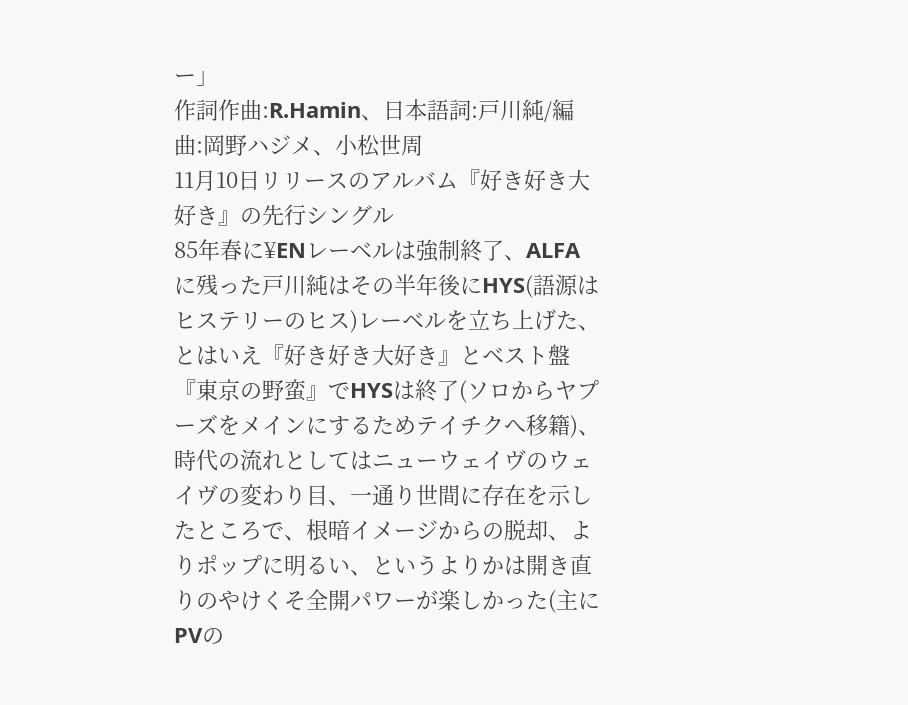ー」
作詞作曲:R.Hamin、日本語詞:戸川純/編曲:岡野ハジメ、小松世周
11月10日リリースのアルバム『好き好き大好き』の先行シングル
85年春に¥ENレーベルは強制終了、ALFAに残った戸川純はその半年後にHYS(語源はヒステリーのヒス)レーベルを立ち上げた、とはいえ『好き好き大好き』とベスト盤『東京の野蛮』でHYSは終了(ソロからヤプーズをメインにするためテイチクへ移籍)、時代の流れとしてはニューウェイヴのウェイヴの変わり目、一通り世間に存在を示したところで、根暗イメージからの脱却、よりポップに明るい、というよりかは開き直りのやけくそ全開パワーが楽しかった(主にPVの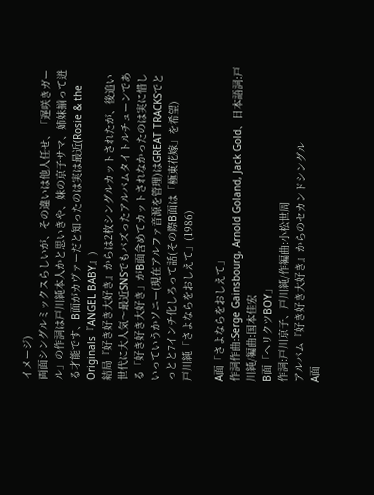イメージ)
両面シングルミックスらしいが、その違いは他人任せ、「遅咲きガール」の作詞は戸川純本人かと思いきや、妹の京子サマ、姉妹揃って迸る才能です、B面がカヴァーだと知ったのは実は最近(Rosie & the Originals『ANGEL BABY』)
結局『好き好き大好き』からは2枚シングルカットされたが、後追い世代に大人気〜最近SNSでもバズったアルバムタイトルチューンである「好き好き大好き」がB面含めてカットされなかったのは実に惜しいっていうかソニー(現在アルファ音源を管理)はGREAT TRACKSでとっとと7インチ化しろって話(その際B面は「極東花嫁」を希望)
戸川純「さよならをおしえて」(1986)

A面「さよならをおしえて」
作詞作曲:Serge Gainsbourg, Arnold Goland, Jack Gold、日本語詞:戸川純/編曲:国本佳宏
B面「ヘリクツBOY」
作詞:戸川京子、戸川純/作編曲:小松世周
アルバム『好き好き大好き』からのセカンドシングル
A面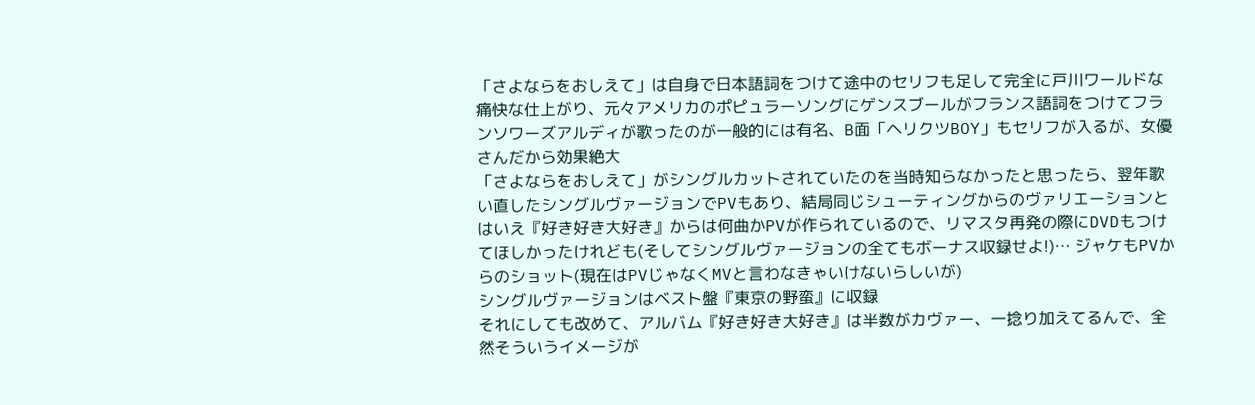「さよならをおしえて」は自身で日本語詞をつけて途中のセリフも足して完全に戸川ワールドな痛快な仕上がり、元々アメリカのポピュラーソングにゲンスブールがフランス語詞をつけてフランソワーズアルディが歌ったのが一般的には有名、B面「ヘリクツBOY」もセリフが入るが、女優さんだから効果絶大
「さよならをおしえて」がシングルカットされていたのを当時知らなかったと思ったら、翌年歌い直したシングルヴァージョンでPVもあり、結局同じシューティングからのヴァリエーションとはいえ『好き好き大好き』からは何曲かPVが作られているので、リマスタ再発の際にDVDもつけてほしかったけれども(そしてシングルヴァージョンの全てもボーナス収録せよ!)… ジャケもPVからのショット(現在はPVじゃなくMVと言わなきゃいけないらしいが)
シングルヴァージョンはベスト盤『東京の野蛮』に収録
それにしても改めて、アルバム『好き好き大好き』は半数がカヴァー、一捻り加えてるんで、全然そういうイメージが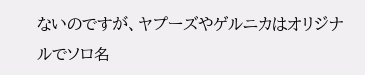ないのですが、ヤプーズやゲルニカはオリジナルでソロ名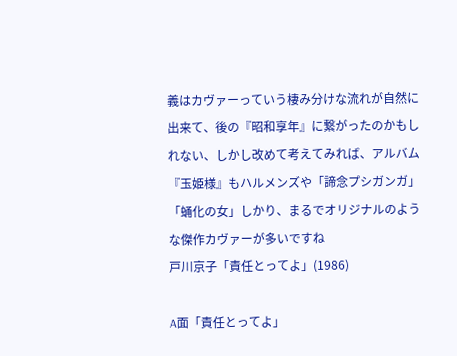義はカヴァーっていう棲み分けな流れが自然に出来て、後の『昭和享年』に繋がったのかもしれない、しかし改めて考えてみれば、アルバム『玉姫様』もハルメンズや「諦念プシガンガ」「蛹化の女」しかり、まるでオリジナルのような傑作カヴァーが多いですね
戸川京子「責任とってよ」(1986)

A面「責任とってよ」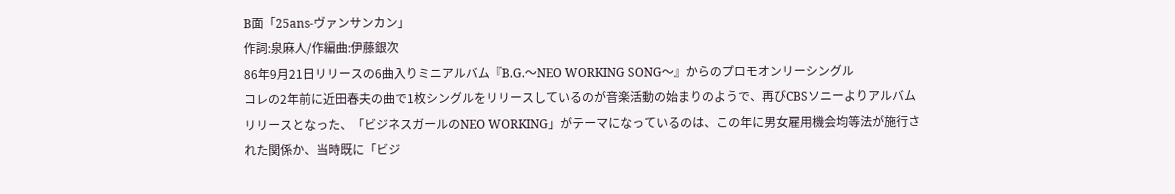B面「25ans-ヴァンサンカン」
作詞:泉麻人/作編曲:伊藤銀次
86年9月21日リリースの6曲入りミニアルバム『B.G.〜NEO WORKING SONG〜』からのプロモオンリーシングル
コレの2年前に近田春夫の曲で1枚シングルをリリースしているのが音楽活動の始まりのようで、再びCBSソニーよりアルバムリリースとなった、「ビジネスガールのNEO WORKING」がテーマになっているのは、この年に男女雇用機会均等法が施行された関係か、当時既に「ビジ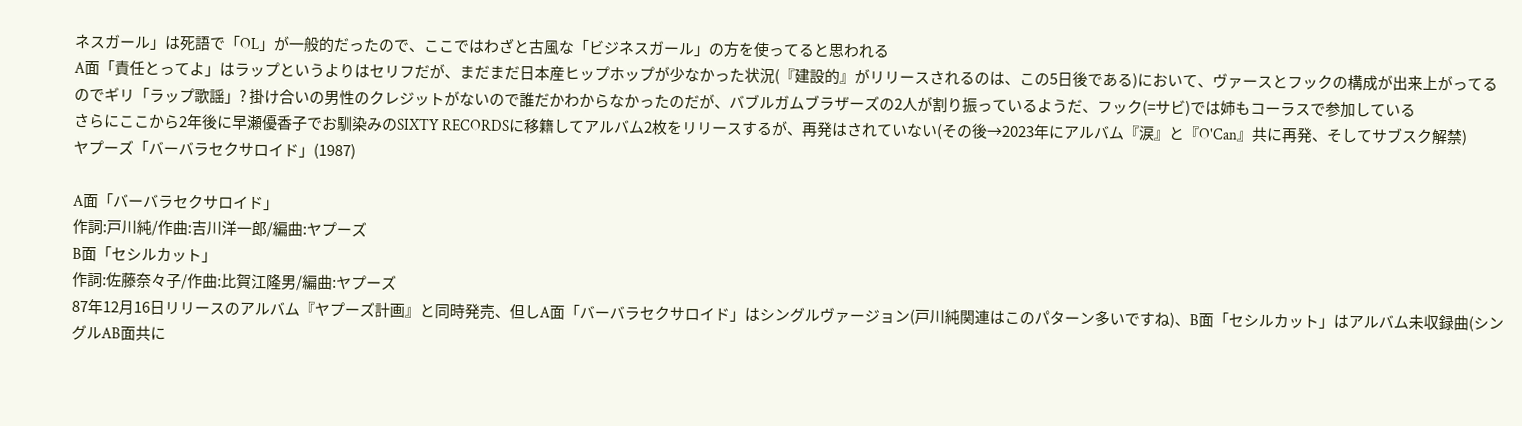ネスガール」は死語で「OL」が一般的だったので、ここではわざと古風な「ビジネスガール」の方を使ってると思われる
A面「責任とってよ」はラップというよりはセリフだが、まだまだ日本産ヒップホップが少なかった状況(『建設的』がリリースされるのは、この5日後である)において、ヴァースとフックの構成が出来上がってるのでギリ「ラップ歌謡」? 掛け合いの男性のクレジットがないので誰だかわからなかったのだが、バブルガムブラザーズの2人が割り振っているようだ、フック(=サビ)では姉もコーラスで参加している
さらにここから2年後に早瀬優香子でお馴染みのSIXTY RECORDSに移籍してアルバム2枚をリリースするが、再発はされていない(その後→2023年にアルバム『涙』と『O'Can』共に再発、そしてサブスク解禁)
ヤプーズ「バーバラセクサロイド」(1987)

A面「バーバラセクサロイド」
作詞:戸川純/作曲:吉川洋一郎/編曲:ヤプーズ
B面「セシルカット」
作詞:佐藤奈々子/作曲:比賀江隆男/編曲:ヤプーズ
87年12月16日リリースのアルバム『ヤプーズ計画』と同時発売、但しA面「バーバラセクサロイド」はシングルヴァージョン(戸川純関連はこのパターン多いですね)、B面「セシルカット」はアルバム未収録曲(シングルAB面共に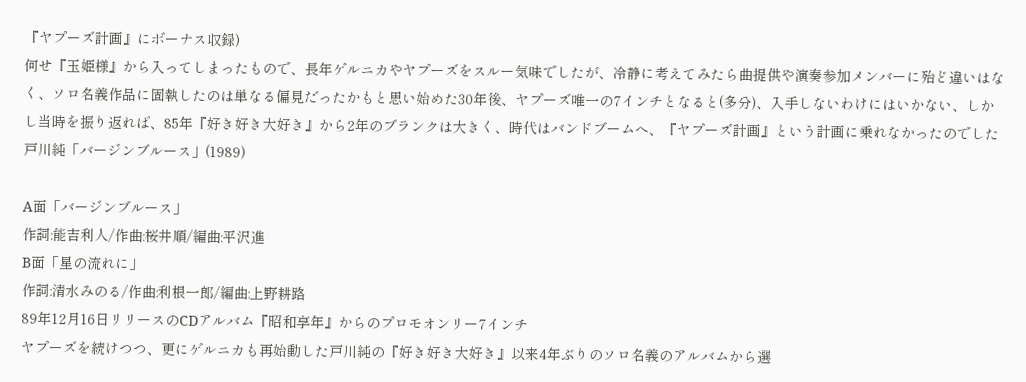『ヤプーズ計画』にボーナス収録)
何せ『玉姫様』から入ってしまったもので、長年ゲルニカやヤプーズをスルー気味でしたが、冷静に考えてみたら曲提供や演奏参加メンバーに殆ど違いはなく、ソロ名義作品に固執したのは単なる偏見だったかもと思い始めた30年後、ヤプーズ唯一の7インチとなると(多分)、入手しないわけにはいかない、しかし当時を振り返れば、85年『好き好き大好き』から2年のブランクは大きく、時代はバンドブームへ、『ヤプーズ計画』という計画に乗れなかったのでした
戸川純「バージンブルース」(1989)

A面「バージンブルース」
作詞:能吉利人/作曲:桜井順/編曲:平沢進
B面「星の流れに」
作詞:清水みのる/作曲:利根一郎/編曲:上野耕路
89年12月16日リリースのCDアルバム『昭和享年』からのプロモオンリー7インチ
ヤプーズを続けつつ、更にゲルニカも再始動した戸川純の『好き好き大好き』以来4年ぶりのソロ名義のアルバムから選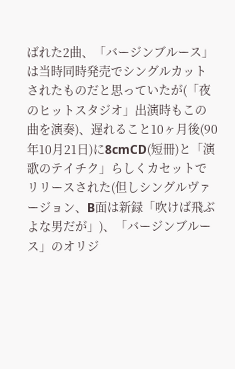ばれた2曲、「バージンブルース」は当時同時発売でシングルカットされたものだと思っていたが(「夜のヒットスタジオ」出演時もこの曲を演奏)、遅れること10ヶ月後(90年10月21日)に8cmCD(短冊)と「演歌のテイチク」らしくカセットでリリースされた(但しシングルヴァージョン、B面は新録「吹けば飛ぶよな男だが」)、「バージンブルース」のオリジ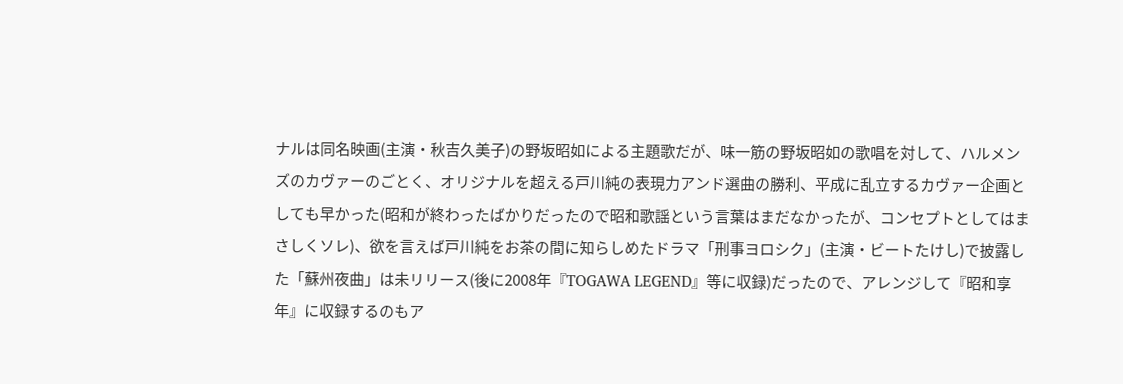ナルは同名映画(主演・秋吉久美子)の野坂昭如による主題歌だが、味一筋の野坂昭如の歌唱を対して、ハルメンズのカヴァーのごとく、オリジナルを超える戸川純の表現力アンド選曲の勝利、平成に乱立するカヴァー企画としても早かった(昭和が終わったばかりだったので昭和歌謡という言葉はまだなかったが、コンセプトとしてはまさしくソレ)、欲を言えば戸川純をお茶の間に知らしめたドラマ「刑事ヨロシク」(主演・ビートたけし)で披露した「蘇州夜曲」は未リリース(後に2008年『TOGAWA LEGEND』等に収録)だったので、アレンジして『昭和享年』に収録するのもア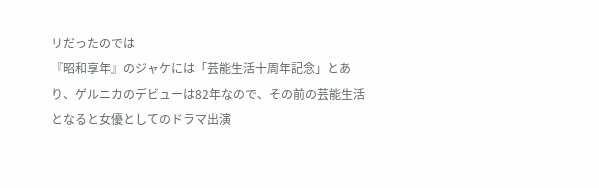リだったのでは
『昭和享年』のジャケには「芸能生活十周年記念」とあり、ゲルニカのデビューは82年なので、その前の芸能生活となると女優としてのドラマ出演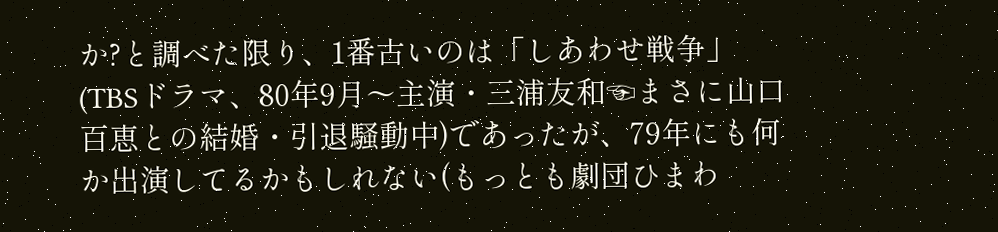か?と調べた限り、1番古いのは「しあわせ戦争」(TBSドラマ、80年9月〜主演・三浦友和☜まさに山口百恵との結婚・引退騒動中)であったが、79年にも何か出演してるかもしれない(もっとも劇団ひまわ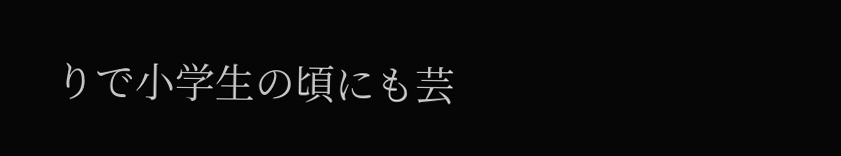りで小学生の頃にも芸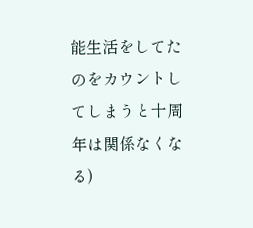能生活をしてたのをカウントしてしまうと十周年は関係なくなる)